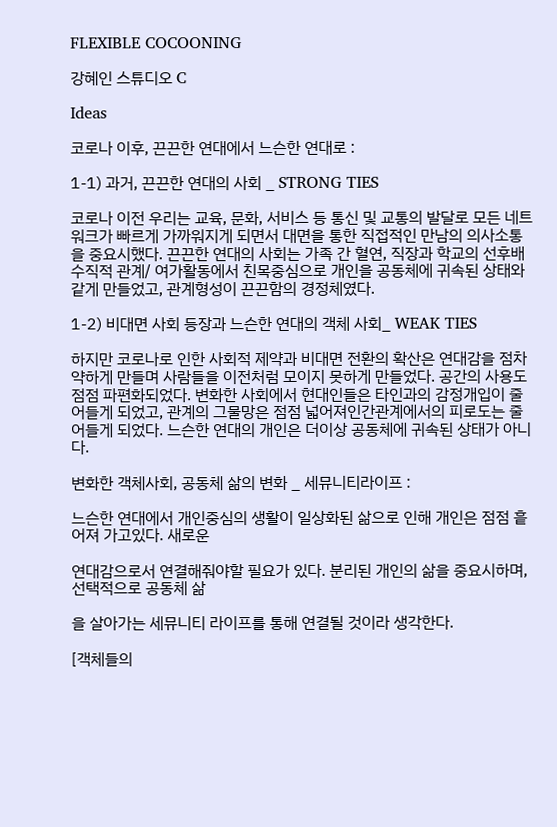FLEXIBLE COCOONING

강혜인 스튜디오 C

Ideas

코로나 이후, 끈끈한 연대에서 느슨한 연대로 :

1-1) 과거, 끈끈한 연대의 사회 _ STRONG TIES

코로나 이전 우리는 교육, 문화, 서비스 등 통신 및 교통의 발달로 모든 네트워크가 빠르게 가까워지게 되면서 대면을 통한 직접적인 만남의 의사소통을 중요시했다. 끈끈한 연대의 사회는 가족 간 혈연, 직장과 학교의 선후배 수직적 관계/ 여가활동에서 친목중심으로 개인을 공동체에 귀속된 상태와 같게 만들었고, 관계형성이 끈끈함의 경정체였다.

1-2) 비대면 사회 등장과 느슨한 연대의 객체 사회_ WEAK TIES

하지만 코로나로 인한 사회적 제약과 비대면 전환의 확산은 연대감을 점차 약하게 만들며 사람들을 이전처럼 모이지 못하게 만들었다. 공간의 사용도 점점 파편화되었다. 변화한 사회에서 현대인들은 타인과의 감정개입이 줄어들게 되었고, 관계의 그물망은 점점 넓어져인간관계에서의 피로도는 줄어들게 되었다. 느슨한 연대의 개인은 더이상 공동체에 귀속된 상태가 아니다.

변화한 객체사회, 공동체 삶의 변화 _ 세뮤니티라이프 :

느슨한 연대에서 개인중심의 생활이 일상화된 삶으로 인해 개인은 점점 흩어져 가고있다. 새로운

연대감으로서 연결해줘야할 필요가 있다. 분리된 개인의 삶을 중요시하며, 선택적으로 공동체 삶

을 살아가는 세뮤니티 라이프를 통해 연결될 것이라 생각한다.

[객체들의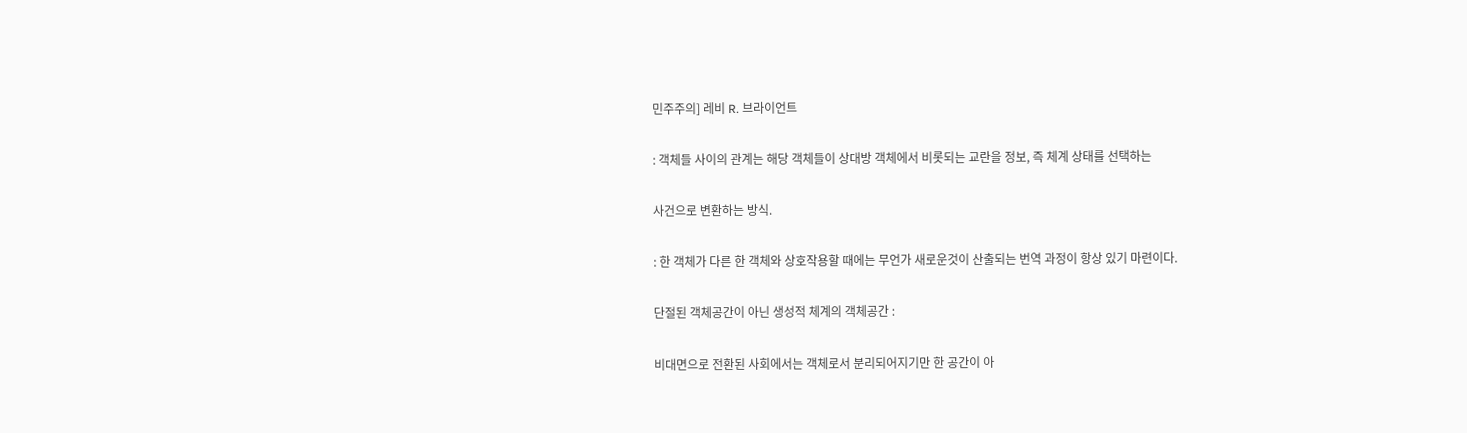민주주의] 레비 R. 브라이언트

: 객체들 사이의 관계는 해당 객체들이 상대방 객체에서 비롯되는 교란을 정보, 즉 체계 상태를 선택하는

사건으로 변환하는 방식.

: 한 객체가 다른 한 객체와 상호작용할 때에는 무언가 새로운것이 산출되는 번역 과정이 항상 있기 마련이다.

단절된 객체공간이 아닌 생성적 체계의 객체공간 :

비대면으로 전환된 사회에서는 객체로서 분리되어지기만 한 공간이 아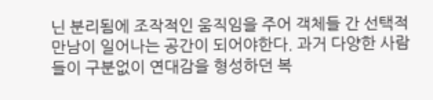닌 분리됨에 조작적인 움직임을 주어 객체들 간 선택적 만남이 일어나는 공간이 되어야한다. 과거 다양한 사람들이 구분없이 연대감을 형성하던 복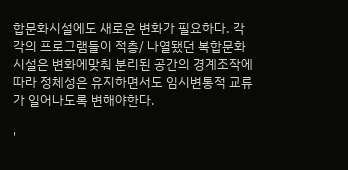합문화시설에도 새로운 변화가 필요하다. 각각의 프로그램들이 적층/ 나열됐던 복합문화시설은 변화에맞춰 분리된 공간의 경계조작에 따라 정체성은 유지하면서도 임시변통적 교류가 일어나도록 변해야한다.

'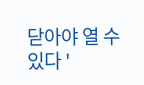닫아야 열 수 있다 '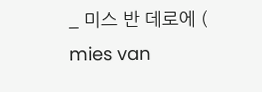_ 미스 반 데로에 ( mies van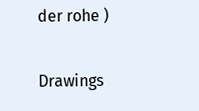der rohe )

Drawings